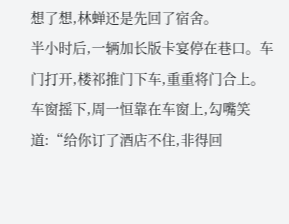想了想,林蝉还是先回了宿舍。
半小时后,一辆加长版卡宴停在巷口。车门打开,楼祁推门下车,重重将门合上。
车窗摇下,周一恒靠在车窗上,勾嘴笑道:“给你订了酒店不住,非得回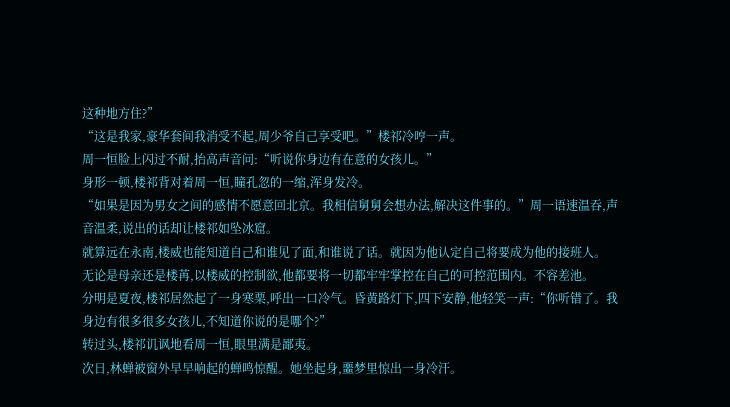这种地方住?”
“这是我家,豪华套间我消受不起,周少爷自己享受吧。”楼祁冷哼一声。
周一恒脸上闪过不耐,抬高声音问:“听说你身边有在意的女孩儿。”
身形一顿,楼祁背对着周一恒,瞳孔忽的一缩,浑身发冷。
“如果是因为男女之间的感情不愿意回北京。我相信舅舅会想办法,解决这件事的。”周一语速温吞,声音温柔,说出的话却让楼祁如坠冰窟。
就算远在永南,楼威也能知道自己和谁见了面,和谁说了话。就因为他认定自己将要成为他的接班人。
无论是母亲还是楼苒,以楼威的控制欲,他都要将一切都牢牢掌控在自己的可控范围内。不容差池。
分明是夏夜,楼祁居然起了一身寒栗,呼出一口冷气。昏黄路灯下,四下安静,他轻笑一声:“你听错了。我身边有很多很多女孩儿,不知道你说的是哪个?”
转过头,楼祁讥讽地看周一恒,眼里满是鄙夷。
次日,林蝉被窗外早早响起的蝉鸣惊醒。她坐起身,噩梦里惊出一身冷汗。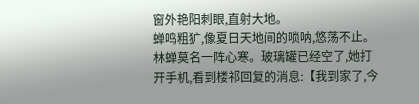窗外艳阳刺眼,直射大地。
蝉鸣粗犷,像夏日天地间的唢呐,悠荡不止。
林蝉莫名一阵心寒。玻璃罐已经空了,她打开手机,看到楼祁回复的消息:【我到家了,今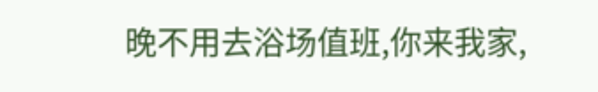晚不用去浴场值班,你来我家,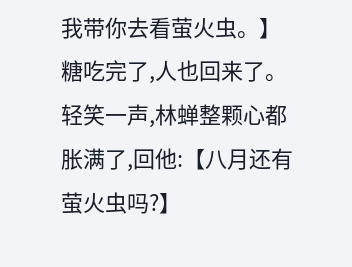我带你去看萤火虫。】
糖吃完了,人也回来了。
轻笑一声,林蝉整颗心都胀满了,回他:【八月还有萤火虫吗?】